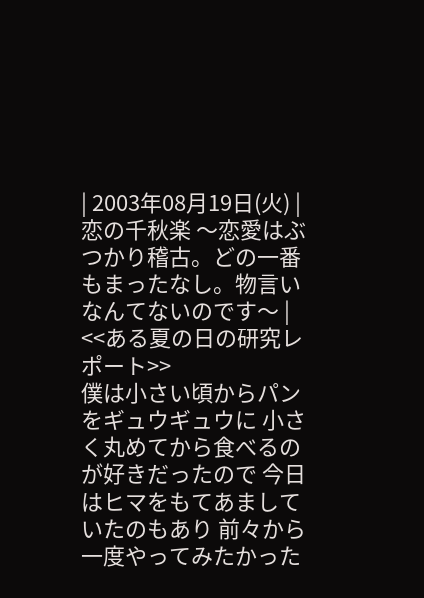| 2003年08月19日(火) |
恋の千秋楽 〜恋愛はぶつかり稽古。どの一番もまったなし。物言いなんてないのです〜 |
<<ある夏の日の研究レポート>>
僕は小さい頃からパンをギュウギュウに 小さく丸めてから食べるのが好きだったので 今日はヒマをもてあましていたのもあり 前々から一度やってみたかった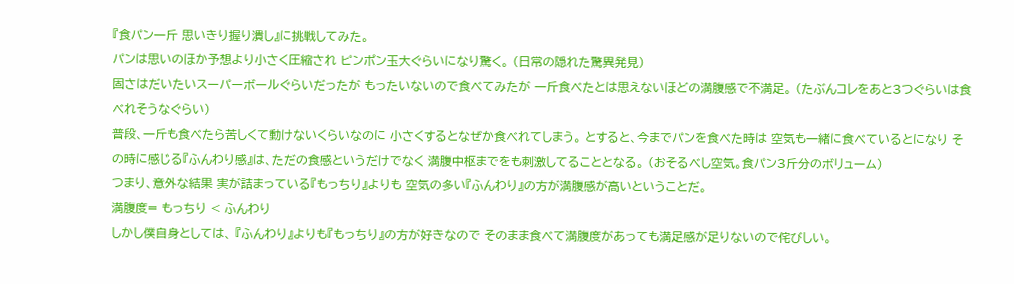『食パン一斤 思いきり握り潰し』に挑戦してみた。
パンは思いのほか予想より小さく圧縮され ピンポン玉大ぐらいになり驚く。 (日常の隠れた驚異発見)
固さはだいたいスーパーボールぐらいだったが もったいないので食べてみたが 一斤食べたとは思えないほどの満腹感で不満足。 (たぶんコレをあと3つぐらいは食べれそうなぐらい)
普段、一斤も食べたら苦しくて動けないくらいなのに 小さくするとなぜか食べれてしまう。 とすると、今までパンを食べた時は 空気も一緒に食べているとになり その時に感じる『ふんわり感』は、ただの食感というだけでなく 満腹中枢までをも刺激してることとなる。 (おそるべし空気。食パン3斤分のボリューム)
つまり、意外な結果 実が詰まっている『もっちり』よりも 空気の多い『ふんわり』の方が満腹感が高いということだ。
満腹度= もっちり < ふんわり
しかし僕自身としては、 『ふんわり』よりも『もっちり』の方が好きなので そのまま食べて満腹度があっても満足感が足りないので侘びしい。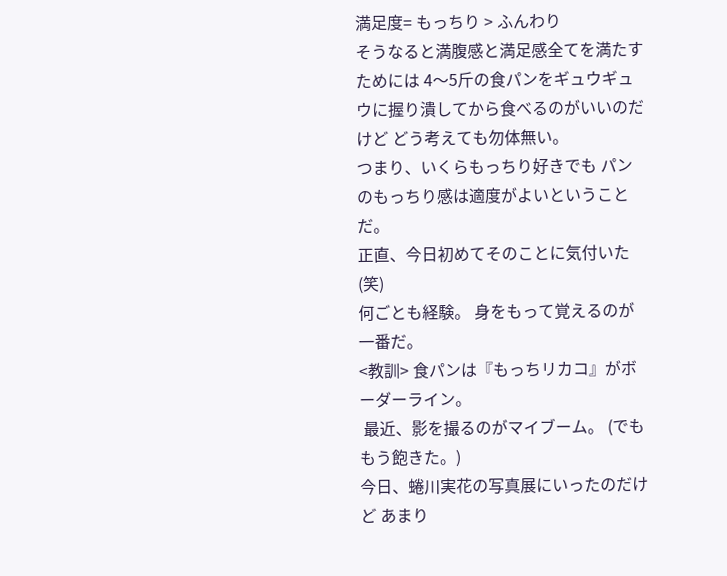満足度= もっちり > ふんわり
そうなると満腹感と満足感全てを満たすためには 4〜5斤の食パンをギュウギュウに握り潰してから食べるのがいいのだけど どう考えても勿体無い。
つまり、いくらもっちり好きでも パンのもっちり感は適度がよいということだ。
正直、今日初めてそのことに気付いた(笑)
何ごとも経験。 身をもって覚えるのが一番だ。
<教訓> 食パンは『もっちリカコ』がボーダーライン。
 最近、影を撮るのがマイブーム。 (でももう飽きた。)
今日、蜷川実花の写真展にいったのだけど あまり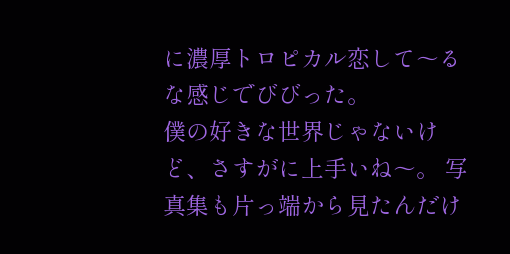に濃厚トロピカル恋して〜るな感じでびびった。
僕の好きな世界じゃないけど、さすがに上手いね〜。 写真集も片っ端から見たんだけ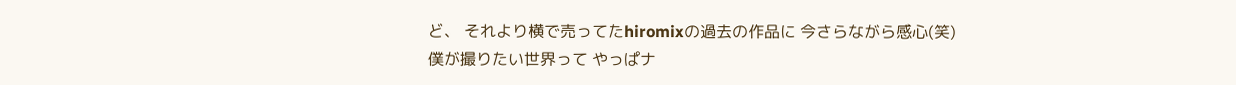ど、 それより横で売ってたhiromixの過去の作品に 今さらながら感心(笑)
僕が撮りたい世界って やっぱナ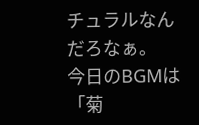チュラルなんだろなぁ。
今日のBGMは「菊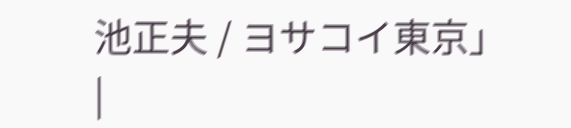池正夫 / ヨサコイ東京」
|